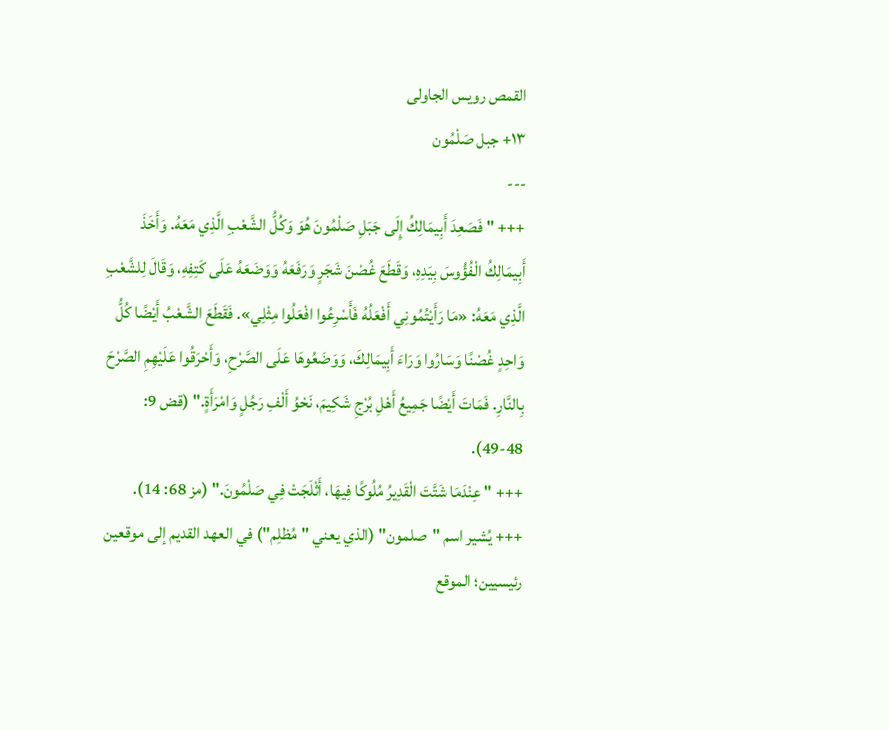القمص رويس الجاولى
١٣+ جبل صَلْمُون
---
+++ " فَصَعِدَ أَبِيمَالِكُ إِلَى جَبَلِ صَلْمُونَ هُوَ وَكُلُّ الشَّعْبِ الَّذِي مَعَهُ. وَأَخَذَ أَبِيمَالِكُ الْفُؤُوسَ بِيَدِهِ، وَقَطَعَ غُصْنَ شَجَرٍ وَرَفَعَهُ وَوَضَعَهُ عَلَى كَتِفِهِ، وَقَالَ لِلشَّعْبِ الَّذِي مَعَهُ: «مَا رَأَيْتُمُونِي أَفْعَلُهُ فَأَسْرِعُوا افْعَلُوا مِثْلِي». فَقَطَعَ الشَّعْبُ أَيْضًا كُلُّ وَاحِدٍ غُصْنًا وَسَارُوا وَرَاءَ أَبِيمَالِكَ، وَوَضَعُوهَا عَلَى الصَّرْحِ، وَأَحْرَقُوا عَلَيْهِمِ الصَّرْحَ بِالنَّارِ. فَمَاتَ أَيْضًا جَمِيعُ أَهْلِ بُرْجِ شَكِيمَ، نَحْوُ أَلْفِ رَجُلٍ وَامْرَأَةٍ." (قض 9: 48-49).
+++ " عِنْدَمَا شَتَّتَ الْقَدِيرُ مُلُوكًا فِيهَا، أَثْلَجَتْ فِي صَلْمُونَ." (مز 68: 14).
+++ يُشير اسم "صلمون" (الذي يعني "مُظلِم") في العهد القديم إلى موقعين رئيسيين؛ الموقع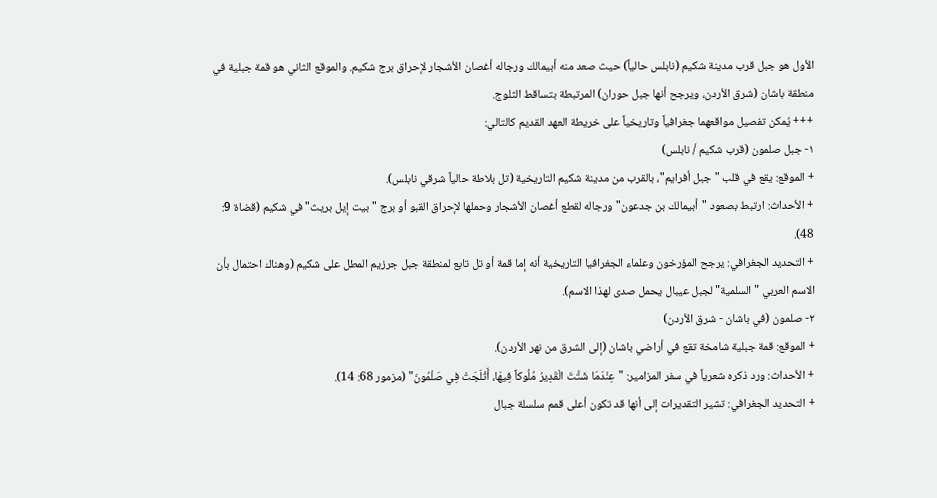الأول هو جبل قرب مدينة شكيم (نابلس حالياً) حيث صعد منه أبيمالك ورجاله أغصان الأشجار لإحراق برج شكيم. والموقع الثاني هو قمة جبلية في منطقة باشان (شرق الأردن، ويرجح أنها جبل حوران) المرتبطة بتساقط الثلوج.
+++ يُمكن تفصيل مواقعهما جغرافياً وتاريخياً على خريطة العهد القديم كالتالي:
١- جبل صلمون (قرب شكيم / نابلس)
+ الموقع: يقع في قلب "جبل أفرايم"، بالقرب من مدينة شكيم التاريخية (تل بلاطة حالياً شرقي نابلس).
+ الأحداث: ارتبط بصعود "أبيمالك بن جدعون" ورجاله لقطع أغصان الأشجار وحملها لإحراق القبو أو برج "بيت إيل بريث" في شكيم (قضاة 9: 48).
+ التحديد الجغرافي: يرجح المؤرخون وعلماء الجغرافيا التاريخية أنه إما قمة أو تل تابع لمنطقة جبل جرزيم المطل على شكيم (وهناك احتمال بأن الاسم العربي "السلمية" لجبل عيبال يحمل صدى لهذا الاسم).
٢- صلمون (في باشان - شرق الأردن)
+ الموقع: قمة جبلية شامخة تقع في أراضي باشان (إلى الشرق من نهر الأردن).
+ الأحداث: ورد ذكره شعرياً في سفر المزامير: "عِنْدَمَا شَتَّتَ الْقَدِيرُ مُلُوكاً فِيهَا، أَثْلَجَتْ فِي صَلْمُونَ" (مزمور 68: 14).
+ التحديد الجغرافي: تشير التقديرات إلى أنها قد تكون أعلى قمم سلسلة جبال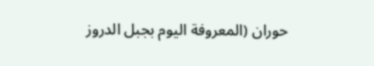حوران (المعروفة اليوم بجبل الدروز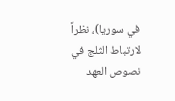في سوريا)، نظراً لارتباط الثلج في نصوص العهد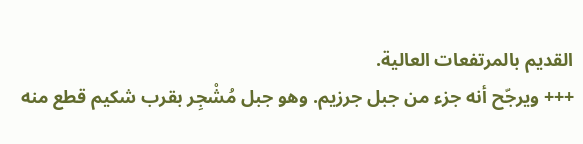القديم بالمرتفعات العالية.
+++ ويرجّح أنه جزء من جبل جرزيم. وهو جبل مُشْجِر بقرب شكيم قطع منه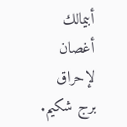أبيمالك أغصان لإحراق برج شكيم.